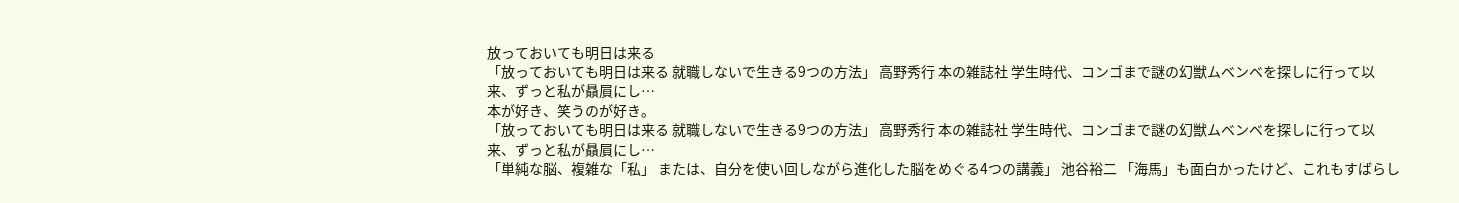放っておいても明日は来る
「放っておいても明日は来る 就職しないで生きる9つの方法」 高野秀行 本の雑誌社 学生時代、コンゴまで謎の幻獣ムベンベを探しに行って以来、ずっと私が贔屓にし…
本が好き、笑うのが好き。
「放っておいても明日は来る 就職しないで生きる9つの方法」 高野秀行 本の雑誌社 学生時代、コンゴまで謎の幻獣ムベンベを探しに行って以来、ずっと私が贔屓にし…
「単純な脳、複雑な「私」 または、自分を使い回しながら進化した脳をめぐる4つの講義」 池谷裕二 「海馬」も面白かったけど、これもすばらし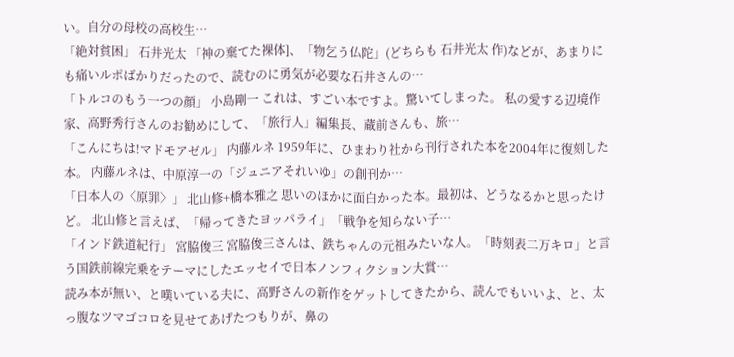い。自分の母校の高校生…
「絶対貧困」 石井光太 「神の棄てた裸体]、「物乞う仏陀」(どちらも 石井光太 作)などが、あまりにも痛いルポばかりだったので、読むのに勇気が必要な石井さんの…
「トルコのもう一つの顔」 小島剛一 これは、すごい本ですよ。驚いてしまった。 私の愛する辺境作家、高野秀行さんのお勧めにして、「旅行人」編集長、蔵前さんも、旅…
「こんにちは!マドモアゼル」 内藤ルネ 1959年に、ひまわり社から刊行された本を2004年に復刻した本。 内藤ルネは、中原淳一の「ジュニアそれいゆ」の創刊か…
「日本人の〈原罪〉」 北山修+橋本雅之 思いのほかに面白かった本。最初は、どうなるかと思ったけど。 北山修と言えば、「帰ってきたヨッパライ」「戦争を知らない子…
「インド鉄道紀行」 宮脇俊三 宮脇俊三さんは、鉄ちゃんの元祖みたいな人。「時刻表二万キロ」と言う国鉄前線完乗をテーマにしたエッセイで日本ノンフィクション大賞…
読み本が無い、と嘆いている夫に、高野さんの新作をゲットしてきたから、読んでもいいよ、と、太っ腹なツマゴコロを見せてあげたつもりが、鼻の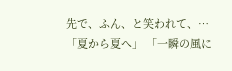先で、ふん、と笑われて、…
「夏から夏へ」 「一瞬の風に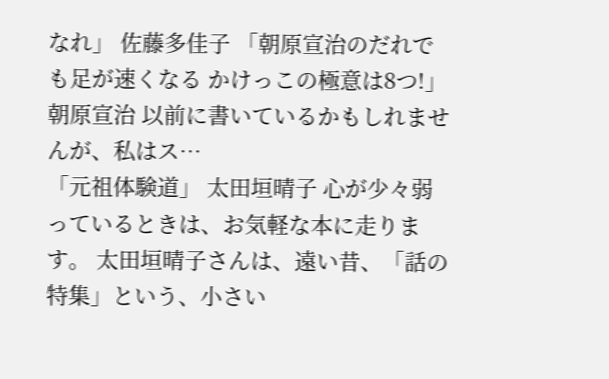なれ」 佐藤多佳子 「朝原宣治のだれでも足が速くなる かけっこの極意は8つ!」 朝原宣治 以前に書いているかもしれませんが、私はス…
「元祖体験道」 太田垣晴子 心が少々弱っているときは、お気軽な本に走ります。 太田垣晴子さんは、遠い昔、「話の特集」という、小さい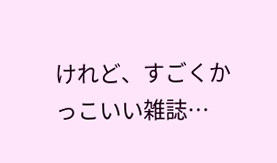けれど、すごくかっこいい雑誌…